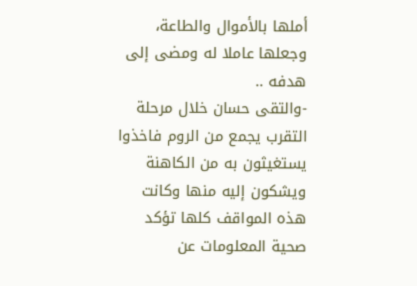أملها بالأموال والطاعة، وجعلها عاملا له ومضى إلى هدفه ..
-والتقى حسان خلال مرحلة التقرب يجمع من الروم فاخذوا يستغيثون به من الكاهنة ويشكون إليه منها وكانت هذه المواقف كلها تؤكد صحية المعلومات عن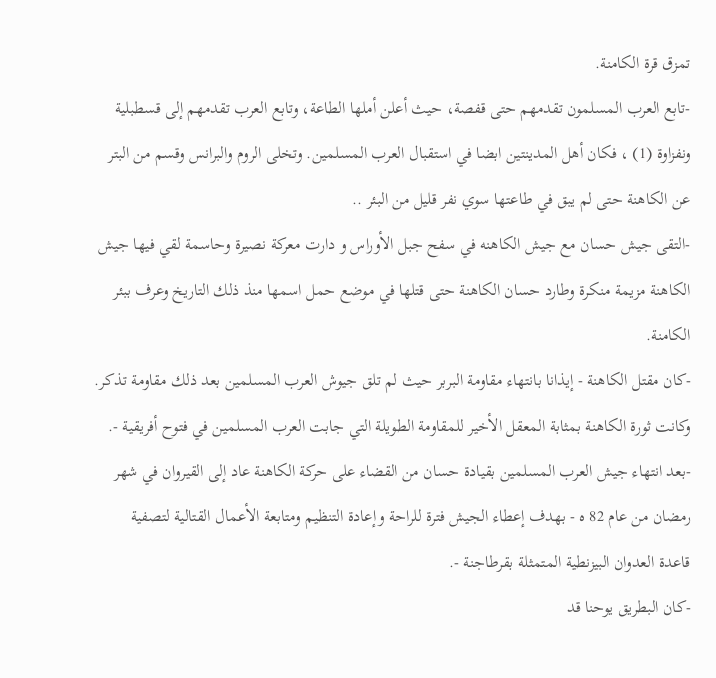تمزق قرة الكامنة.
-تابع العرب المسلمون تقدمهم حتى قفصة، حيث أعلن أملها الطاعة، وتابع العرب تقدمهم إلى قسطبلية ونفزاوة (1) ، فكان أهل المدينتين ابضا في استقبال العرب المسلمين. وتخلى الروم والبرانس وقسم من البتر عن الكاهنة حتى لم يبق في طاعتها سوي نفر قليل من البئر ..
-التقى جيش حسان مع جيش الكاهنه في سفح جبل الأوراس و دارت معركة نصيرة وحاسمة لقي فيها جيش الكاهنة مزيمة منكرة وطارد حسان الكاهنة حتى قتلها في موضع حمل اسمها منذ ذلك التاريخ وعرف ببئر الكامنة.
-كان مقتل الكاهنة - إيذانا بانتهاء مقاومة البربر حيث لم تلق جيوش العرب المسلمين بعد ذلك مقاومة تذکر. وكانت ثورة الكاهنة بمثابة المعقل الأخير للمقاومة الطويلة التي جابت العرب المسلمين في فتوح أفريقية -.
-بعد انتهاء جيش العرب المسلمين بقيادة حسان من القضاء على حركة الكاهنة عاد إلى القيروان في شهر رمضان من عام 82 ه - بهدف إعطاء الجيش فترة للراحة وإعادة التنظيم ومتابعة الأعمال القتالية لتصفية
قاعدة العدوان البيزنطية المتمثلة بقرطاجنة -.
-كان البطريق يوحنا قد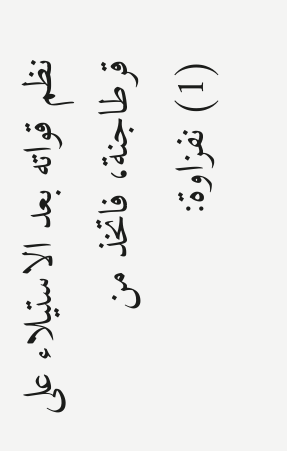نظم قواته بعد الاستيلاء على قرطاجنة، فاتخذ من
(1) نفزاوة: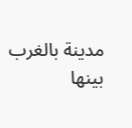مدينة بالغرب بينها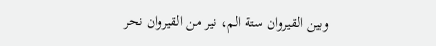وبين القيروان ستة الم، نير من القيروان نحر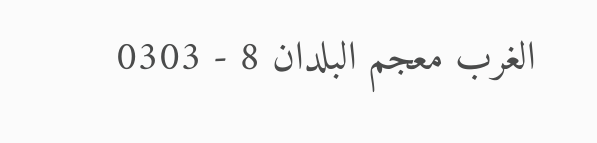الغرب معجم البلدان 8 - 0303